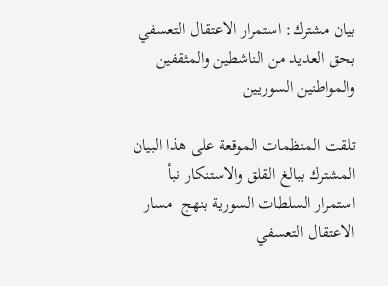بيان مشترك: استمرار الاعتقال التعسفي بحق العديد من الناشطين والمثقفين والمواطنين السوريين

تلقت المنظمات الموقعة على هذا البيان المشترك ببالغ القلق والاستنكار نبأ استمرار السلطات السورية بنهج  مسار الاعتقال التعسفي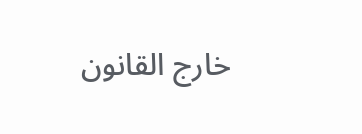خارج القانون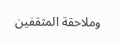وملاحقة المثقفين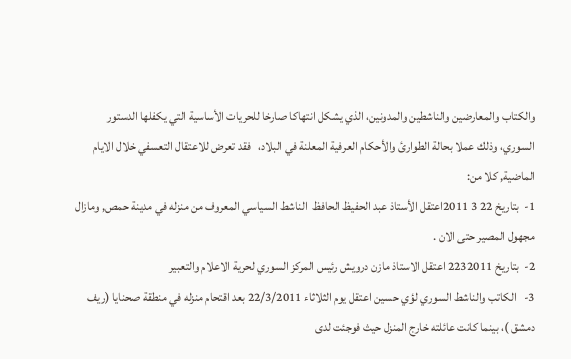والكتاب والمعارضين والناشطين والمدونين، الذي يشكل انتهاكا صارخا للحريات الأساسية التي يكفلها الدستور السوري، وذلك عملا بحالة الطوارئ والأحكام العرفية المعلنة في البلاد،   فقد تعرض للاعتقال التعسفي خلال الايام الماضية, كلا من:
1-  بتاريخ 22 3 2011اعتقل الأستاذ عبد الحفيظ الحافظ  الناشط السياسي المعروف من منزله في مدينة حمص, ومازال مجهول المصير حتى الان .
2-  بتاريخ 2232011 اعتقل الاستاذ مازن درويش رئيس المركز السوري لحرية الاعلام والتعبير
3-   الكاتب والناشط السوري لؤي حسين اعتقل يوم الثلاثاء 22/3/2011 بعد اقتحام منزله في منطقة صحنايا (ريف دمشق )، بينما كانت عائلته خارج المنزل حيث فوجئت لدى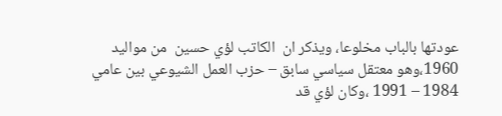عودتها بالباب مخلوعا، ويذكر ان  الكاتب لؤي حسين  من مواليد 1960،وهو معتقل سياسي سابق – حزب العمل الشيوعي بين عامي 1984 – 1991 ،وكان لؤي قد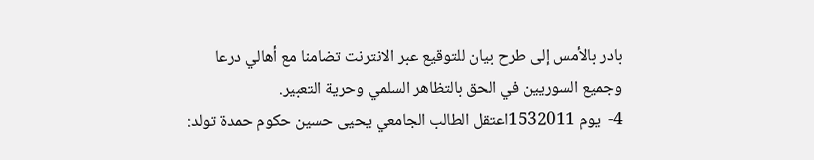بادر بالأمس إلى طرح بيان للتوقيع عبر الانترنت تضامنا مع أهالي درعا وجميع السوريين في الحق بالتظاهر السلمي وحرية التعبير.
4-  يوم 1532011اعتقل الطالب الجامعي يحيى حسين حكوم حمدة تولد: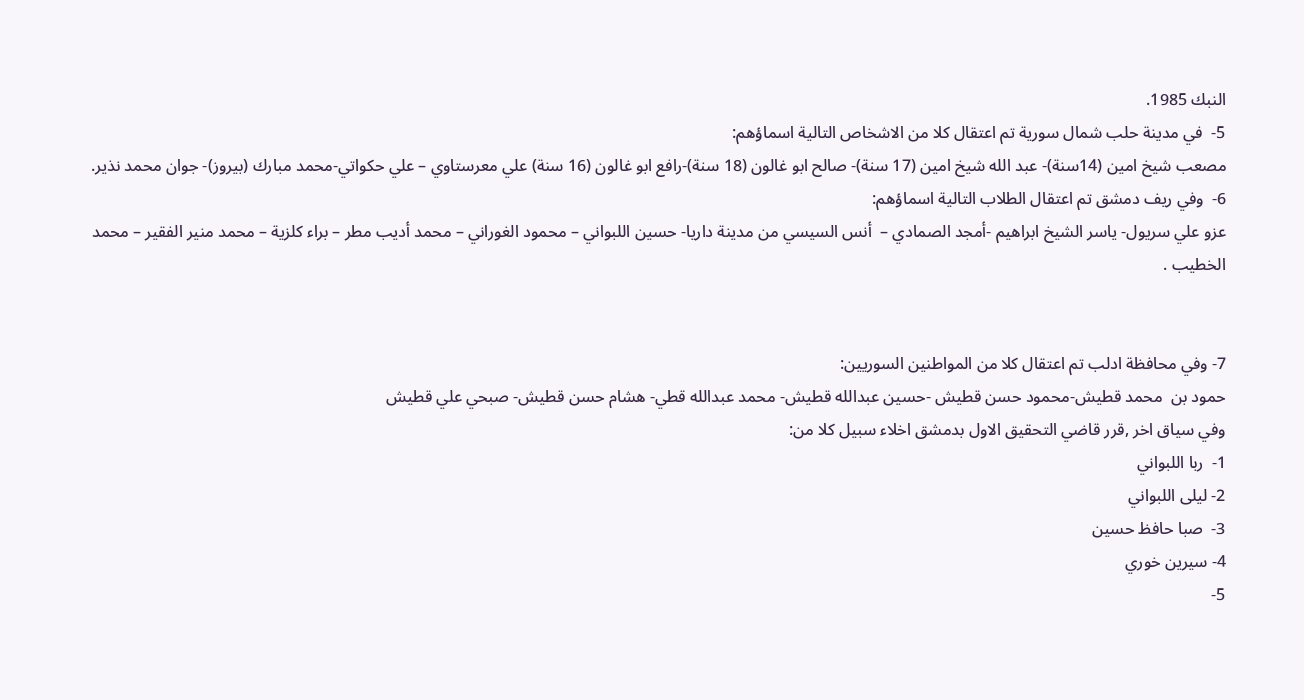النبك 1985.
5-  في مدينة حلب شمال سورية تم اعتقال كلا من الاشخاص التالية اسماؤهم:
مصعب شيخ امين (14سنة)- عبد الله شيخ امين (17 سنة)- صالح ابو غالون (18 سنة)-رافع ابو غالون (16 سنة) علي معرستاوي – علي حكواتي-محمد مبارك (بيروز)- جوان محمد نذير.
6-  وفي ريف دمشق تم اعتقال الطلاب التالية اسماؤهم:
عزو علي سريول- ياسر الشيخ ابراهيم -أمجد الصمادي –  أنس السيسي من مدينة داريا- حسين اللبواني – محمود الغوراني – محمد أديب مطر – براء كلزية – محمد منير الفقير – محمد الخطيب .


7- وفي محافظة ادلب تم اعتقال كلا من المواطنين السوريين:
حمود بن  محمد قطيش-محمود حسن قطيش -حسين عبدالله قطيش- محمد عبدالله قطي- هشام حسن قطيش- صبحي علي قطيش
وفي سياق اخر ,قرر قاضي التحقيق الاول بدمشق اخلاء سبيل كلا من:
1-  ربا اللبواني
2- ليلى اللبواني
3-  صبا حافظ حسين
4- سيرين خوري
5-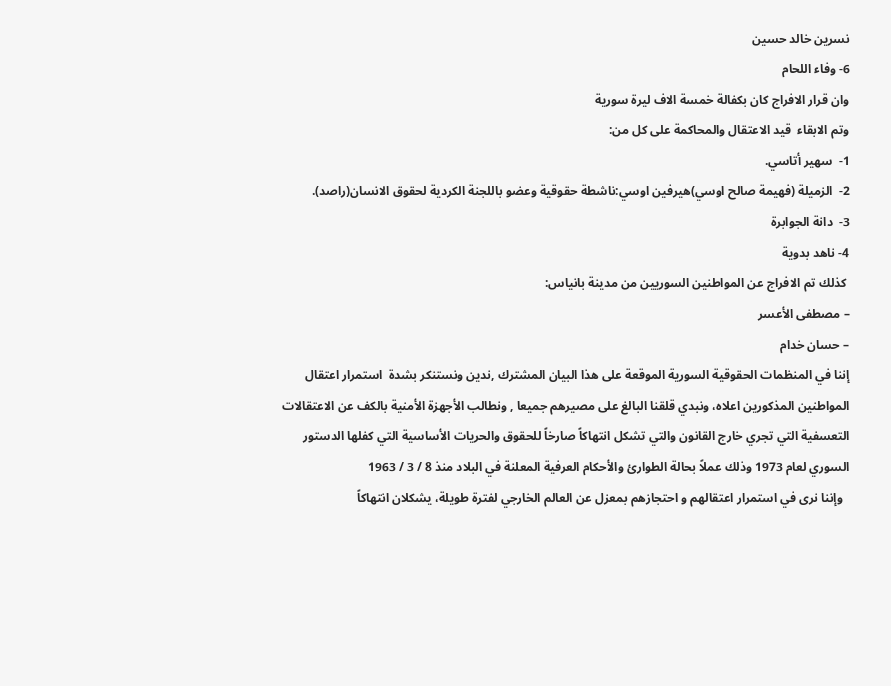نسرين خالد حسين
6- وفاء اللحام
وان قرار الافراج كان بكفالة خمسة الاف ليرة سورية
وتم الابقاء  قيد الاعتقال والمحاكمة على كل من:
1-  سهير أتاسي.
2-  الزميلة (فهيمة صالح اوسي)هيرفين اوسي:ناشطة حقوقية وعضو باللجنة الكردية لحقوق الانسان(راصد).
3-  دانة الجوابرة
4- ناهد بدوية
 كذلك تم الافراج عن المواطنين السوريين من مدينة بانياس:
– مصطفى الأعسر
– حسان خدام
إننا في المنظمات الحقوقية السورية الموقعة على هذا البيان المشترك ,ندين ونستنكر بشدة  استمرار اعتقال المواطنين المذكورين اعلاه، ونبدي قلقنا البالغ على مصيرهم جميعا , ونطالب الأجهزة الأمنية بالكف عن الاعتقالات التعسفية التي تجري خارج القانون والتي تشكل انتهاكاً صارخاً للحقوق والحريات الأساسية التي كفلها الدستور السوري لعام 1973 وذلك عملاً بحالة الطوارئ والأحكام العرفية المعلنة في البلاد منذ 8 / 3 / 1963
  وإننا نرى في استمرار اعتقالهم و احتجازهم بمعزل عن العالم الخارجي لفترة طويلة، يشكلان انتهاكاً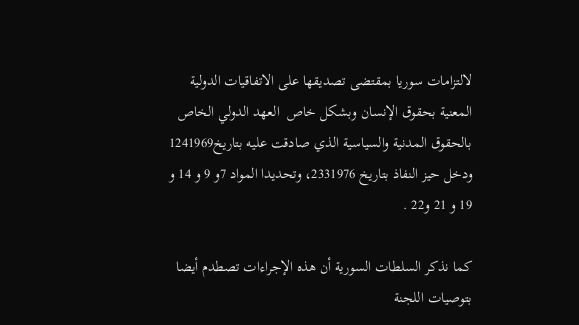لالتزامات سوريا بمقتضى تصديقها على الاتفاقيات الدولية المعنية بحقوق الإنسان وبشكل خاص  العهد الدولي الخاص بالحقوق المدنية والسياسية الذي صادقت عليه بتاريخ1241969 ودخل حيز النفاذ بتاريخ 2331976، وتحديدا المواد 7و 9 و 14 و 19 و 21 و22 .

كما نذكر السلطات السورية أن هذه الإجراءات تصطدم أيضا بتوصيات اللجنة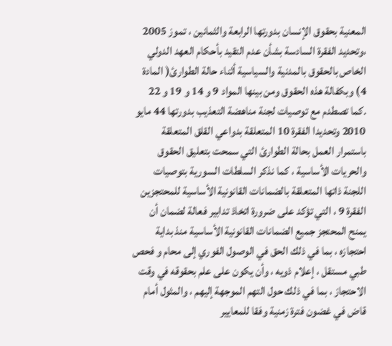المعنية بحقوق الإنسان بدورتها الرابعة والثمانين ، تموز 2005 ،وتحديد الفقرة السادسة بشأن عدم التقيد بأحكام العهد الدولي الخاص بالحقوق بالمدنية والسياسية أثناء حالة الطوارئ( المادة 4) وبكفالة هذه الحقوق ومن بينها المواد 9 و 14 و 19 و 22 .كما تصطدم مع توصيات لجنة مناهضة التعذيب بدورتها 44 مايو 2010 وتحديدا الفقرة 10 المتعلقة بدواعي القلق المتعلقة باستمرار العمل بحالة الطوارئ التي سمحت بتعليق الحقوق والحريات الأساسية ، كما نذكر السلطات السورية بتوصيات اللجنة ذاتها المتعلقة بالضمانات القانونية الأساسية للمحتجزين الفقرة 9 ، التي تؤكد على ضرورة اتخاذ تدابير فعالة لضمان أن يمنح المحتجز جميع الضمانات القانونية الأساسية منذ بداية احتجازه ، بما في ذلك الحق في الوصول الفوري إلى محام و فحص طبي مستقل ، إعلام ذويه ، وأن يكون على علم بحقوقه في وقت الاحتجاز ، بما في ذلك حول التهم الموجهة إليهم ، والمثول أمام قاض في غضون فترة زمنية وفقا للمعايير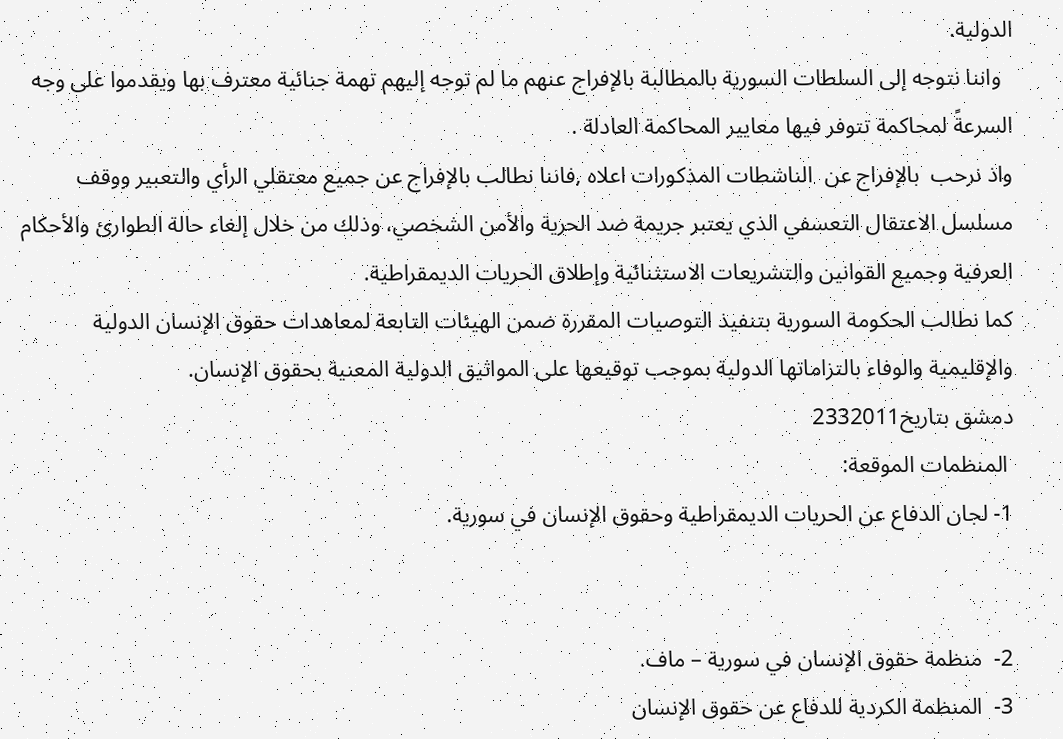الدولية.
  واننا نتوجه إلى السلطات السورية بالمطالبة بالإفراج عنهم ما لم توجه إليهم تهمة جنائية معترف بها ويقدموا على وجه السرعةً لمحاكمة تتوفر فيها معايير المحاكمة العادلة .
واذ نرحب  بالإفراج عن  الناشطات المذكورات اعلاه ,فاننا نطالب بالإفراج عن جميع معتقلي الرأي والتعبير ووقف مسلسل الاعتقال التعسفي الذي يعتبر جريمة ضد الحرية والأمن الشخصي، وذلك من خلال إلغاء حالة الطوارئ والأحكام العرفية وجميع القوانين والتشريعات الاستثنائية وإطلاق الحريات الديمقراطية.
كما نطالب الحكومة السورية بتنفيذ التوصيات المقررة ضمن الهيئات التابعة لمعاهدات حقوق الإنسان الدولية والإقليمية والوفاء بالتزاماتها الدولية بموجب توقيعها على المواثيق الدولية المعنية بحقوق الإنسان.
دمشق بتاريخ2332011
 المنظمات الموقعة:
1- لجان الدفاع عن الحريات الديمقراطية وحقوق الإنسان في سورية.


2-  منظمة حقوق الإنسان في سورية – ماف.
3-  المنظمة الكردية للدفاع عن حقوق الإنسان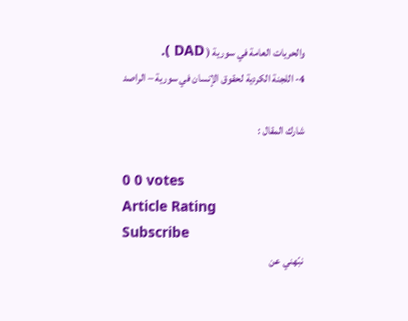والحريات العامة في سورية ( DAD ).
4- اللجنة الكردية لحقوق الإنسان في سورية – الراصد

شارك المقال :

0 0 votes
Article Rating
Subscribe
نبّهني عن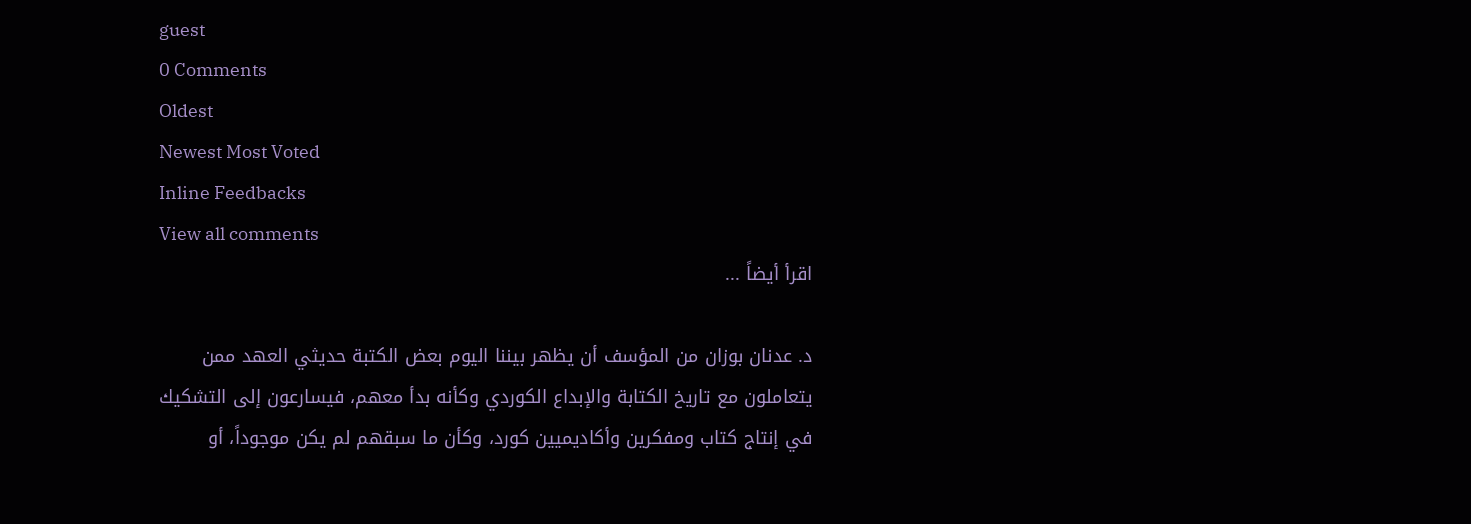guest
0 Comments
Oldest
Newest Most Voted
Inline Feedbacks
View all comments
اقرأ أيضاً ...

د. عدنان بوزان من المؤسف أن يظهر بيننا اليوم بعض الكتبة حديثي العهد ممن يتعاملون مع تاريخ الكتابة والإبداع الكوردي وكأنه بدأ معهم، فيسارعون إلى التشكيك في إنتاج كتاب ومفكرين وأكاديميين كورد، وكأن ما سبقهم لم يكن موجوداً، أو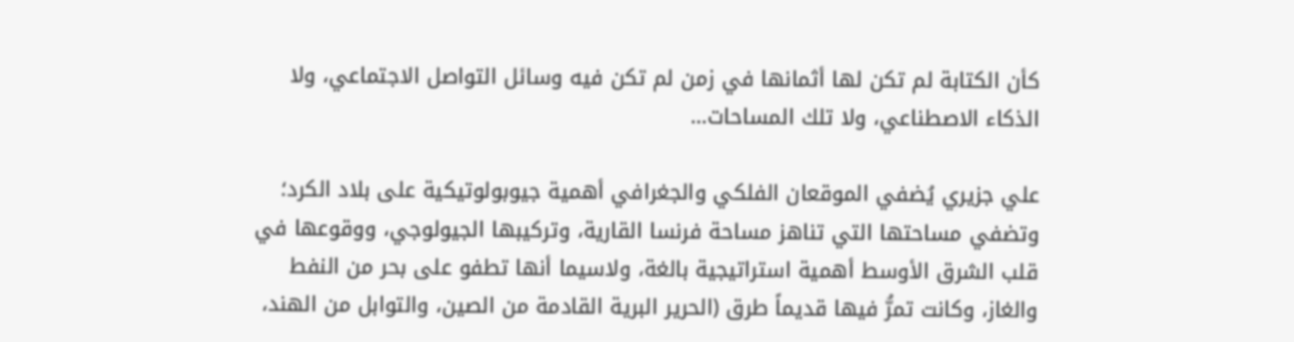كأن الكتابة لم تكن لها أثمانها في زمن لم تكن فيه وسائل التواصل الاجتماعي، ولا الذكاء الاصطناعي، ولا تلك المساحات…

علي جزيري يُضفي الموقعان الفلكي والجغرافي أهمية جيوبولوتيكية على بلاد الكرد؛ وتضفي مساحتها التي تناهز مساحة فرنسا القارية، وتركيبها الجيولوجي، ووقوعها في قلب الشرق الأوسط أهمية استراتيجية بالغة، ولاسيما أنها تطفو على بحر من النفط والغاز، وكانت تمرُّ فيها قديماً طرق (الحرير البرية القادمة من الصين، والتوابل من الهند،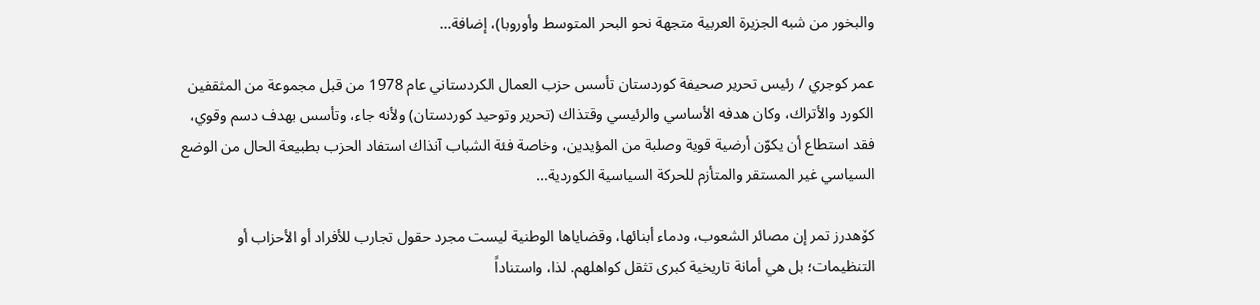والبخور من شبه الجزيرة العربية متجهة نحو البحر المتوسط وأوروبا)، إضافة…

عمر كوجري / رئيس تحرير صحيفة كوردستان تأسس حزب العمال الكردستاني عام 1978 من قبل مجموعة من المثقفين الكورد والأتراك، وكان هدفه الأساسي والرئيسي وقتذاك (تحرير وتوحيد كوردستان) ولأنه جاء، وتأسس بهدف دسم وقوي، فقد استطاع أن يكوّن أرضية قوية وصلبة من المؤيدين، وخاصة فئة الشباب آنذاك استفاد الحزب بطبيعة الحال من الوضع السياسي غير المستقر والمتأزم للحركة السياسية الكوردية…

كۆهدرز تمر إن مصائر الشعوب، ودماء أبنائها، وقضاياها الوطنية ليست مجرد حقول تجارب للأفراد أو الأحزاب أو التنظيمات؛ بل هي أمانة تاريخية كبرى تثقل كواهلهم. لذا، واستناداً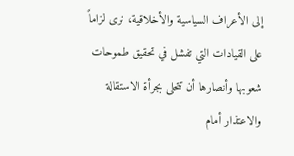إلى الأعراف السياسية والأخلاقية، نرى لزاماً على القيادات التي تفشل في تحقيق طموحات شعوبها وأنصارها أن تتحلى بجرأة الاستقالة والاعتذار أمام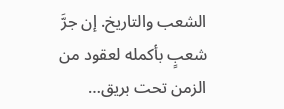الشعب والتاريخ. إن جرَّ شعبٍ بأكمله لعقود من الزمن تحت بريق…